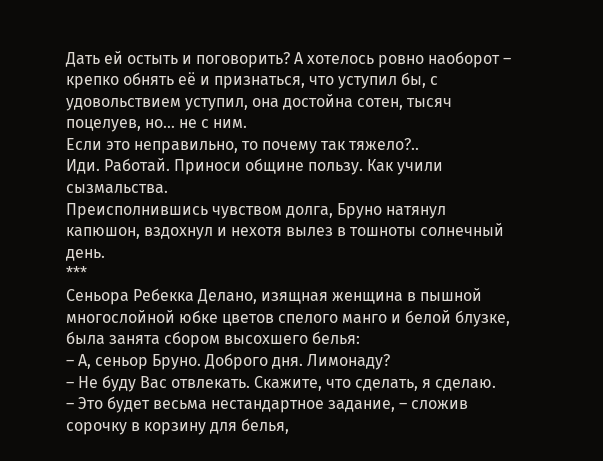Дать ей остыть и поговорить? А хотелось ровно наоборот – крепко обнять её и признаться, что уступил бы, с удовольствием уступил, она достойна сотен, тысяч поцелуев, но… не с ним.
Если это неправильно, то почему так тяжело?..
Иди. Работай. Приноси общине пользу. Как учили сызмальства.
Преисполнившись чувством долга, Бруно натянул капюшон, вздохнул и нехотя вылез в тошноты солнечный день.
***
Сеньора Ребекка Делано, изящная женщина в пышной многослойной юбке цветов спелого манго и белой блузке, была занята сбором высохшего белья:
– А, сеньор Бруно. Доброго дня. Лимонаду?
– Не буду Вас отвлекать. Скажите, что сделать, я сделаю.
– Это будет весьма нестандартное задание, – сложив сорочку в корзину для белья,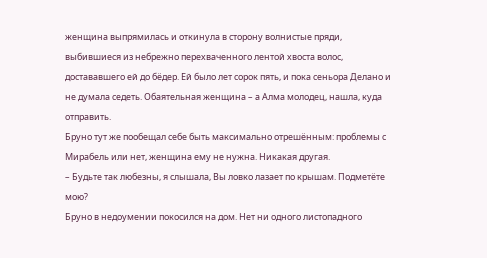женщина выпрямилась и откинула в сторону волнистые пряди, выбившиеся из небрежно перехваченного лентой хвоста волос, достававшего ей до бёдер. Ей было лет сорок пять, и пока сеньора Делано и не думала седеть. Обаятельная женщина – а Алма молодец, нашла, куда отправить.
Бруно тут же пообещал себе быть максимально отрешённым: проблемы с Мирабель или нет, женщина ему не нужна. Никакая другая.
– Будьте так любезны, я слышала, Вы ловко лазает по крышам. Подметёте мою?
Бруно в недоумении покосился на дом. Нет ни одного листопадного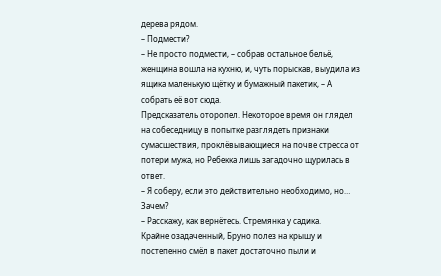дерева рядом.
– Подмести?
– Не просто подмести, – собрав остальное бельё, женщина вошла на кухню, и, чуть порыскав, выудила из ящика маленькую щётку и бумажный пакетик, – А собрать её вот сюда.
Предсказатель оторопел. Некоторое время он глядел на собеседницу в попытке разглядеть признаки сумасшествия, проклёвывающиеся на почве стресса от потери мужа, но Ребекка лишь загадочно щурилась в ответ.
– Я соберу, если это действительно необходимо, но… Зачем?
– Расскажу, как вернётесь. Стремянка у садика.
Крайне озадаченный, Бруно полез на крышу и постепенно смёл в пакет достаточно пыли и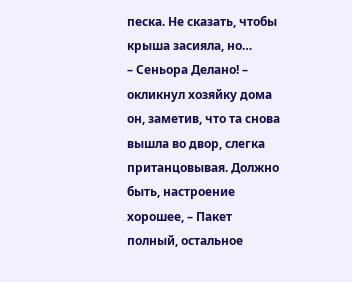песка. Не сказать, чтобы крыша засияла, но…
– Сеньора Делано! – окликнул хозяйку дома он, заметив, что та снова вышла во двор, слегка пританцовывая. Должно быть, настроение хорошее, – Пакет полный, остальное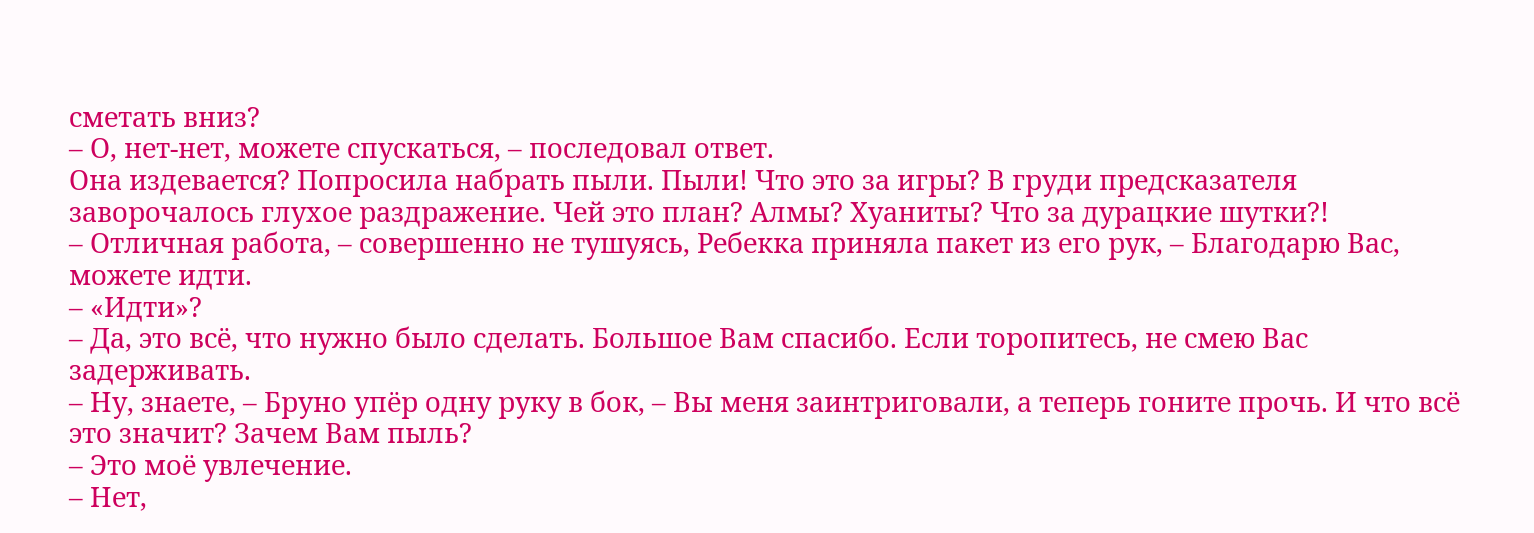сметать вниз?
– О, нет-нет, можете спускаться, – последовал ответ.
Она издевается? Попросила набрать пыли. Пыли! Что это за игры? В груди предсказателя заворочалось глухое раздражение. Чей это план? Алмы? Хуаниты? Что за дурацкие шутки?!
– Отличная работа, – совершенно не тушуясь, Ребекка приняла пакет из его рук, – Благодарю Вас, можете идти.
– «Идти»?
– Да, это всё, что нужно было сделать. Большое Вам спасибо. Если торопитесь, не смею Вас задерживать.
– Ну, знаете, – Бруно упёр одну руку в бок, – Вы меня заинтриговали, а теперь гоните прочь. И что всё это значит? Зачем Вам пыль?
– Это моё увлечение.
– Нет,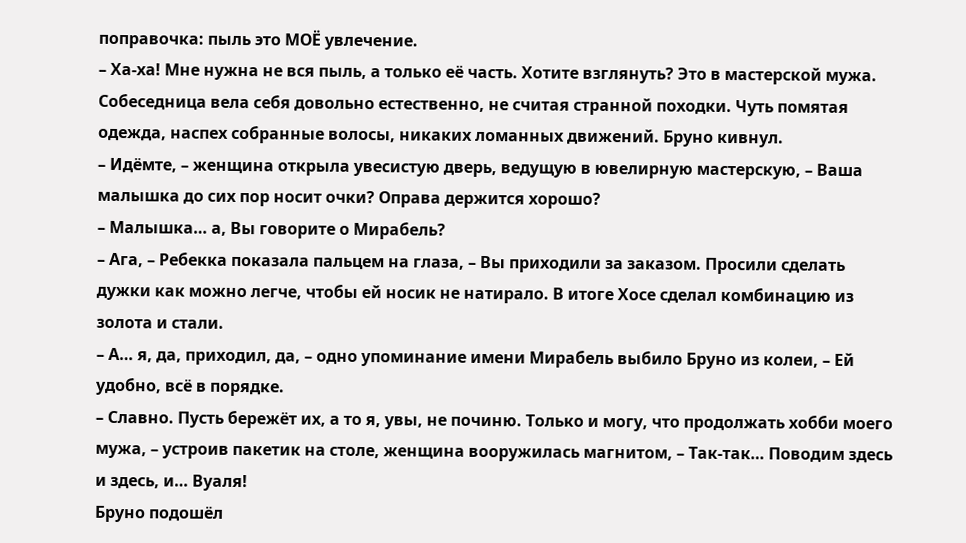поправочка: пыль это МОЁ увлечение.
– Ха-ха! Мне нужна не вся пыль, а только её часть. Хотите взглянуть? Это в мастерской мужа.
Собеседница вела себя довольно естественно, не считая странной походки. Чуть помятая одежда, наспех собранные волосы, никаких ломанных движений. Бруно кивнул.
– Идёмте, – женщина открыла увесистую дверь, ведущую в ювелирную мастерскую, – Ваша малышка до сих пор носит очки? Оправа держится хорошо?
– Малышка… а, Вы говорите о Мирабель?
– Ага, – Ребекка показала пальцем на глаза, – Вы приходили за заказом. Просили сделать дужки как можно легче, чтобы ей носик не натирало. В итоге Хосе сделал комбинацию из золота и стали.
– А… я, да, приходил, да, – одно упоминание имени Мирабель выбило Бруно из колеи, – Ей удобно, всё в порядке.
– Славно. Пусть бережёт их, а то я, увы, не починю. Только и могу, что продолжать хобби моего мужа, – устроив пакетик на столе, женщина вооружилась магнитом, – Так-так… Поводим здесь и здесь, и… Вуаля!
Бруно подошёл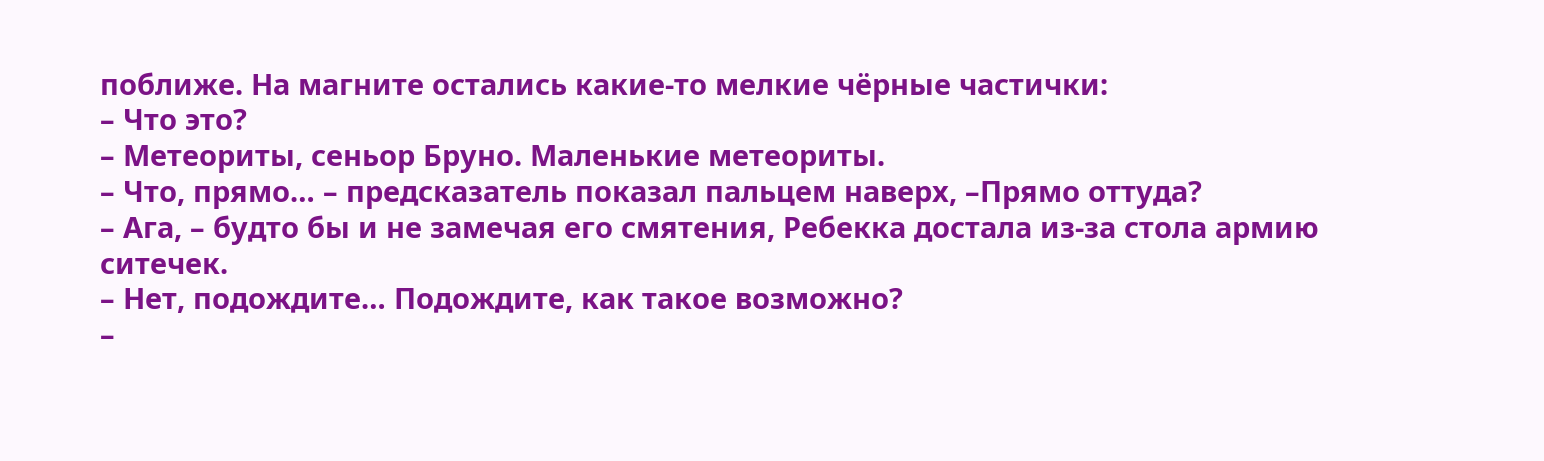поближе. На магните остались какие-то мелкие чёрные частички:
– Что это?
– Метеориты, сеньор Бруно. Маленькие метеориты.
– Что, прямо… – предсказатель показал пальцем наверх, –Прямо оттуда?
– Ага, – будто бы и не замечая его смятения, Ребекка достала из-за стола армию ситечек.
– Нет, подождите… Подождите, как такое возможно?
–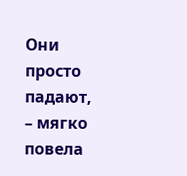Они просто падают, – мягко повела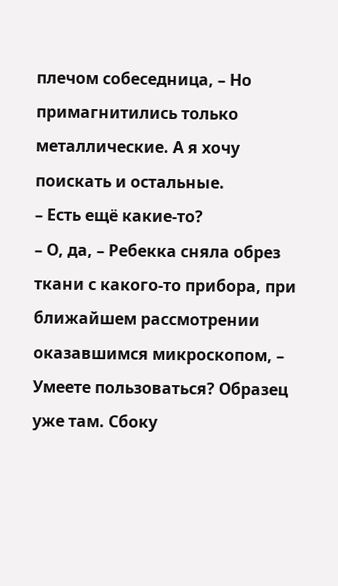плечом собеседница, – Но примагнитились только металлические. А я хочу поискать и остальные.
– Есть ещё какие-то?
– О, да, – Ребекка сняла обрез ткани с какого-то прибора, при ближайшем рассмотрении оказавшимся микроскопом, – Умеете пользоваться? Образец уже там. Сбоку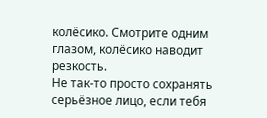колёсико. Смотрите одним глазом, колёсико наводит резкость.
Не так-то просто сохранять серьёзное лицо, если тебя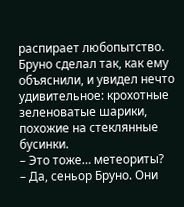распирает любопытство. Бруно сделал так, как ему объяснили, и увидел нечто удивительное: крохотные зеленоватые шарики, похожие на стеклянные бусинки.
– Это тоже… метеориты?
– Да, сеньор Бруно. Они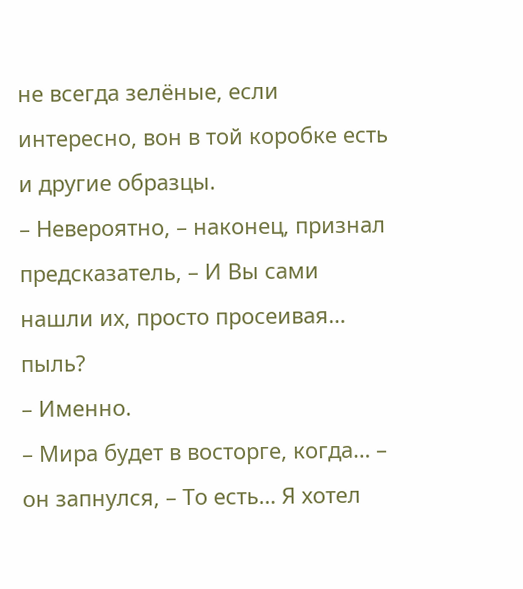не всегда зелёные, если интересно, вон в той коробке есть и другие образцы.
– Невероятно, – наконец, признал предсказатель, – И Вы сами нашли их, просто просеивая… пыль?
– Именно.
– Мира будет в восторге, когда… – он запнулся, – То есть… Я хотел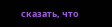сказать, что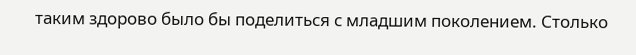таким здорово было бы поделиться с младшим поколением. Столько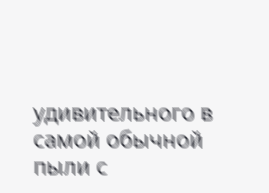удивительного в самой обычной пыли с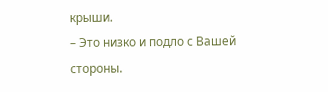крыши.
– Это низко и подло с Вашей стороны.